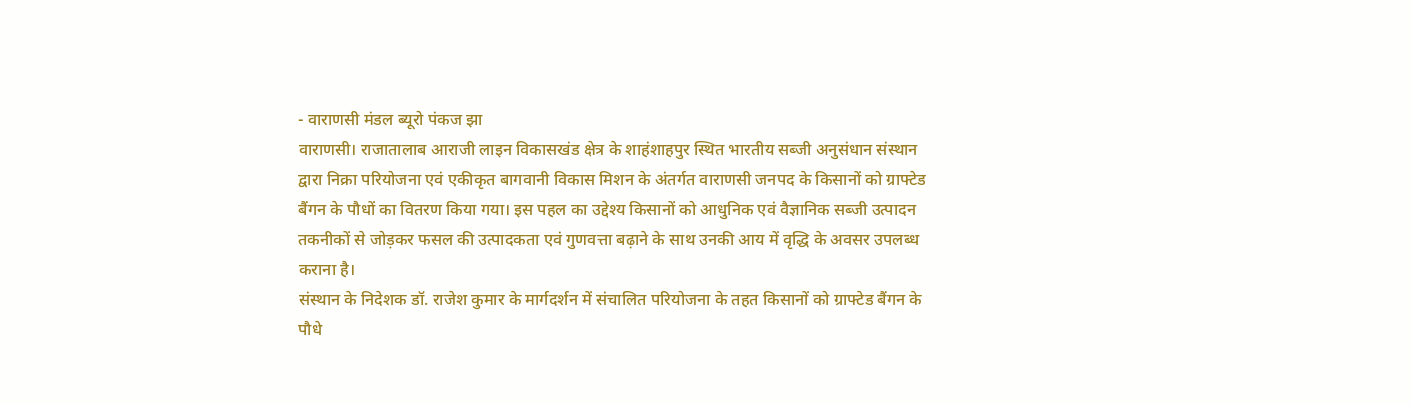- वाराणसी मंडल ब्यूरो पंकज झा
वाराणसी। राजातालाब आराजी लाइन विकासखंड क्षेत्र के शाहंशाहपुर स्थित भारतीय सब्जी अनुसंधान संस्थान द्वारा निक्रा परियोजना एवं एकीकृत बागवानी विकास मिशन के अंतर्गत वाराणसी जनपद के किसानों को ग्राफ्टेड बैंगन के पौधों का वितरण किया गया। इस पहल का उद्देश्य किसानों को आधुनिक एवं वैज्ञानिक सब्जी उत्पादन तकनीकों से जोड़कर फसल की उत्पादकता एवं गुणवत्ता बढ़ाने के साथ उनकी आय में वृद्धि के अवसर उपलब्ध कराना है।
संस्थान के निदेशक डॉ. राजेश कुमार के मार्गदर्शन में संचालित परियोजना के तहत किसानों को ग्राफ्टेड बैंगन के पौधे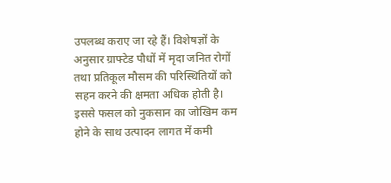उपलब्ध कराए जा रहे हैं। विशेषज्ञों के अनुसार ग्राफ्टेड पौधों में मृदा जनित रोगों तथा प्रतिकूल मौसम की परिस्थितियों को सहन करने की क्षमता अधिक होती है। इससे फसल को नुकसान का जोखिम कम होने के साथ उत्पादन लागत में कमी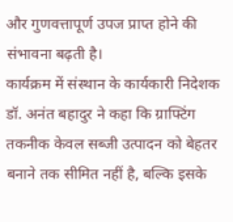और गुणवत्तापूर्ण उपज प्राप्त होने की संभावना बढ़ती है।
कार्यक्रम में संस्थान के कार्यकारी निदेशक डॉ. अनंत बहादुर ने कहा कि ग्राफ्टिंग तकनीक केवल सब्जी उत्पादन को बेहतर बनाने तक सीमित नहीं है, बल्कि इसके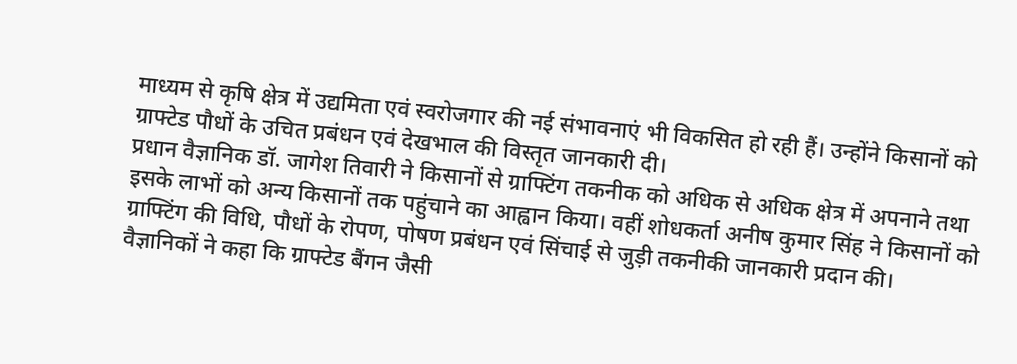माध्यम से कृषि क्षेत्र में उद्यमिता एवं स्वरोजगार की नई संभावनाएं भी विकसित हो रही हैं। उन्होंने किसानों को ग्राफ्टेड पौधों के उचित प्रबंधन एवं देखभाल की विस्तृत जानकारी दी।
प्रधान वैज्ञानिक डॉ. जागेश तिवारी ने किसानों से ग्राफ्टिंग तकनीक को अधिक से अधिक क्षेत्र में अपनाने तथा इसके लाभों को अन्य किसानों तक पहुंचाने का आह्वान किया। वहीं शोधकर्ता अनीष कुमार सिंह ने किसानों को ग्राफ्टिंग की विधि, पौधों के रोपण, पोषण प्रबंधन एवं सिंचाई से जुड़ी तकनीकी जानकारी प्रदान की।
वैज्ञानिकों ने कहा कि ग्राफ्टेड बैंगन जैसी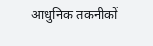आधुनिक तकनीकों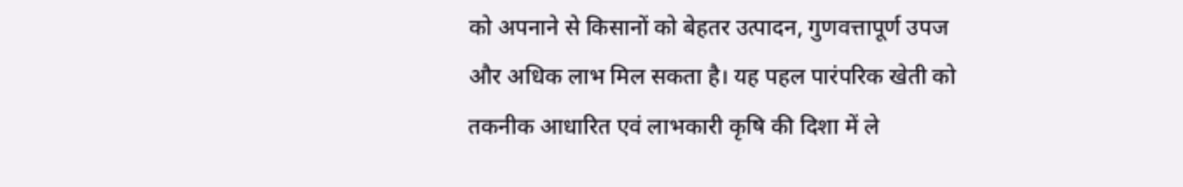को अपनाने से किसानों को बेहतर उत्पादन, गुणवत्तापूर्ण उपज और अधिक लाभ मिल सकता है। यह पहल पारंपरिक खेती को तकनीक आधारित एवं लाभकारी कृषि की दिशा में ले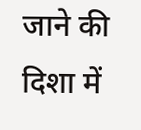जाने की दिशा में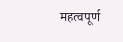महत्वपूर्ण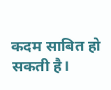कदम साबित हो सकती है।